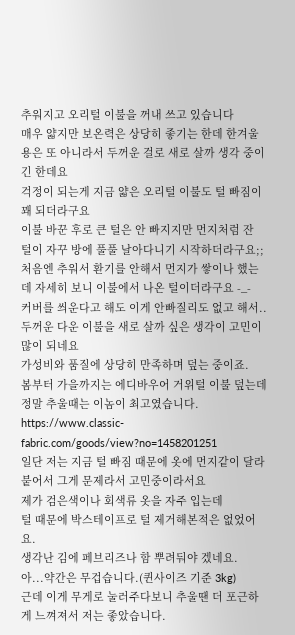추워지고 오리털 이불을 꺼내 쓰고 있습니다
매우 얇지만 보온력은 상당히 좋기는 한데 한겨울 용은 또 아니라서 두꺼운 걸로 새로 살까 생각 중이긴 한데요
걱정이 되는게 지금 얇은 오리털 이불도 털 빠짐이 꽤 되더라구요
이불 바꾼 후로 큰 털은 안 빠지지만 먼지처럼 잔 털이 자꾸 방에 풀풀 날아다니기 시작하더라구요;;
처음엔 추워서 환기를 안해서 먼지가 쌓이나 했는데 자세히 보니 이불에서 나온 털이더라구요 -_-
커버를 씌운다고 해도 이게 안빠질리도 없고 해서.. 두꺼운 다운 이불을 새로 살까 싶은 생각이 고민이 많이 되네요
가성비와 품질에 상당히 만족하며 덮는 중이죠.
봄부터 가을까지는 에디바우어 거위털 이불 덮는데
정말 추울때는 이놈이 최고였습니다.
https://www.classic-fabric.com/goods/view?no=1458201251
일단 저는 지금 털 빠짐 때문에 옷에 먼지같이 달라 붙어서 그게 문제라서 고민중이라서요
제가 검은색이나 회색류 옷을 자주 입는데
털 때문에 박스테이프로 털 제거해본적은 없었어요.
생각난 김에 페브리즈나 함 뿌려둬야 겠네요.
아...약간은 무겁습니다.(퀸사이즈 기준 3kg)
근데 이게 무게로 눌러주다보니 추울땐 더 포근하게 느껴져서 저는 좋았습니다.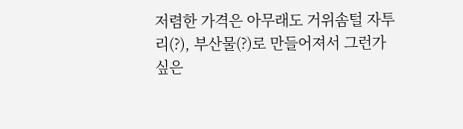저렴한 가격은 아무래도 거위솜털 자투리(?), 부산물(?)로 만들어져서 그런가 싶은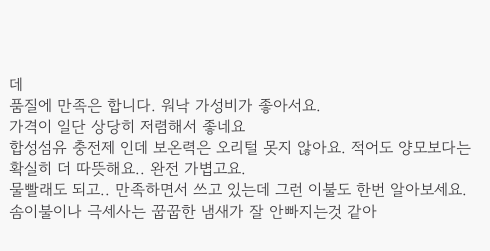데
품질에 만족은 합니다. 워낙 가성비가 좋아서요.
가격이 일단 상당히 저렴해서 좋네요
합성섬유 충전제 인데 보온력은 오리털 못지 않아요. 적어도 양모보다는 확실히 더 따뜻해요.. 완전 가볍고요.
물빨래도 되고.. 만족하면서 쓰고 있는데 그런 이불도 한번 알아보세요.
솜이불이나 극세사는 꿉꿉한 냄새가 잘 안빠지는것 같아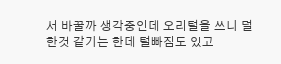서 바꿀까 생각중인데 오리털을 쓰니 덜한것 같기는 한데 털빠짐도 있고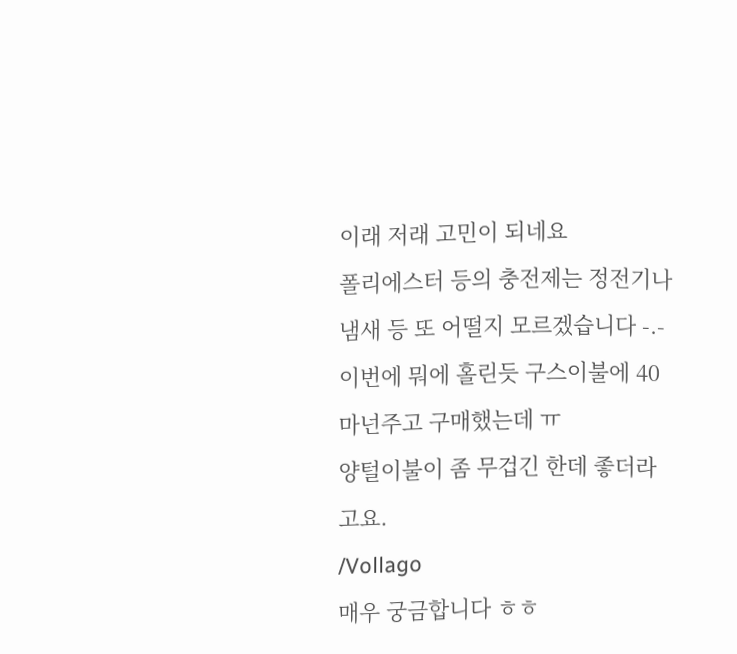이래 저래 고민이 되네요
폴리에스터 등의 충전제는 정전기나 냄새 등 또 어떨지 모르겠습니다 -.-
이번에 뭐에 홀린듯 구스이불에 40마넌주고 구매했는데 ㅠ
양털이불이 좀 무겁긴 한데 좋더라고요.
/Vollago
매우 궁금합니다 ㅎㅎ